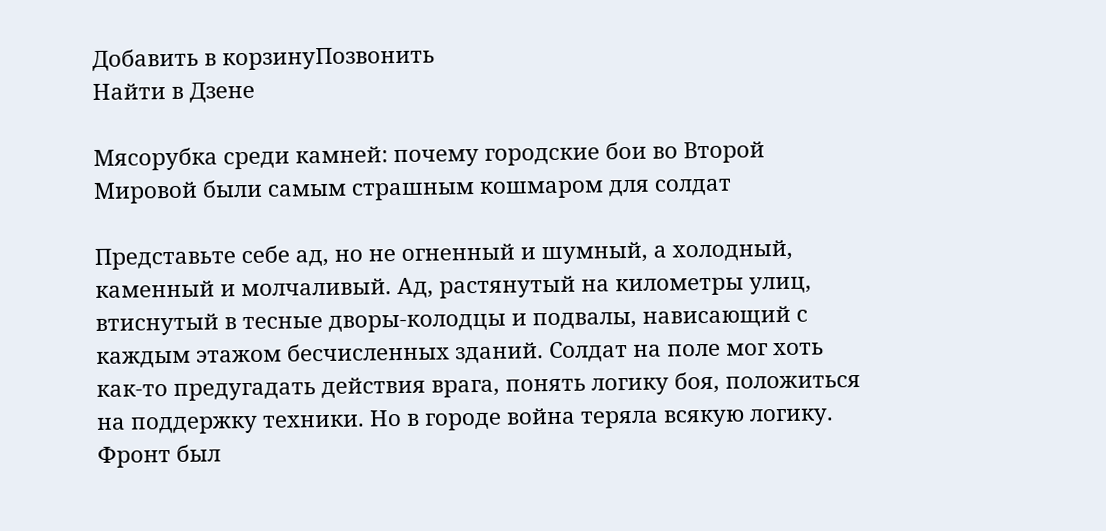Добавить в корзинуПозвонить
Найти в Дзене

Мясорубка среди камней: почему городские бои во Второй Мировой были самым страшным кошмаром для солдат

Представьте себе ад, но не огненный и шумный, а холодный, каменный и молчаливый. Ад, растянутый на километры улиц, втиснутый в тесные дворы-колодцы и подвалы, нависающий с каждым этажом бесчисленных зданий. Солдат на поле мог хоть как-то предугадать действия врага, понять логику боя, положиться на поддержку техники. Но в городе война теряла всякую логику. Фронт был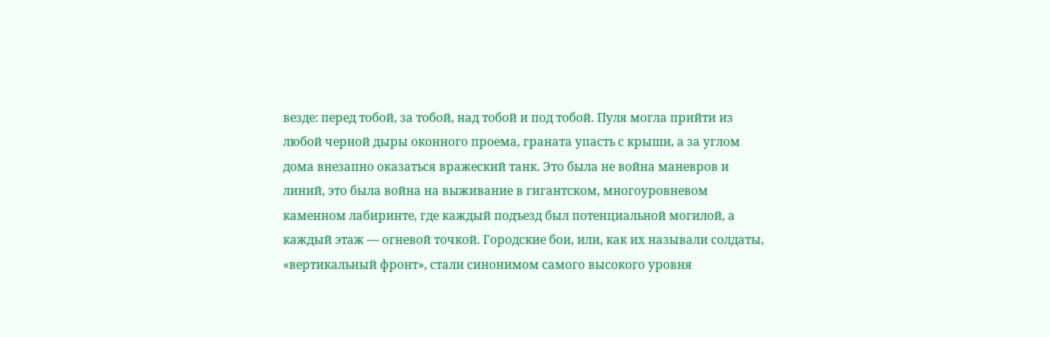везде: перед тобой, за тобой, над тобой и под тобой. Пуля могла прийти из любой черной дыры оконного проема, граната упасть с крыши, а за углом дома внезапно оказаться вражеский танк. Это была не война маневров и линий, это была война на выживание в гигантском, многоуровневом каменном лабиринте, где каждый подъезд был потенциальной могилой, а каждый этаж — огневой точкой. Городские бои, или, как их называли солдаты, «вертикальный фронт», стали синонимом самого высокого уровня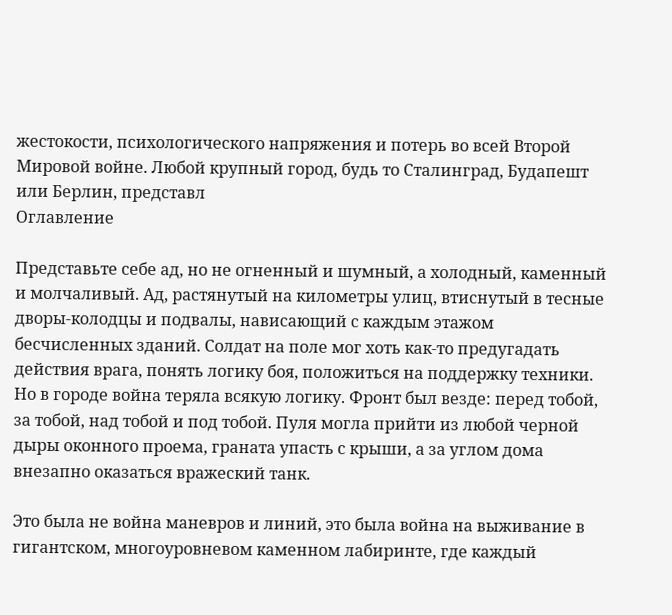жестокости, психологического напряжения и потерь во всей Второй Мировой войне. Любой крупный город, будь то Сталинград, Будапешт или Берлин, представл
Оглавление

Представьте себе ад, но не огненный и шумный, а холодный, каменный и молчаливый. Ад, растянутый на километры улиц, втиснутый в тесные дворы-колодцы и подвалы, нависающий с каждым этажом бесчисленных зданий. Солдат на поле мог хоть как-то предугадать действия врага, понять логику боя, положиться на поддержку техники. Но в городе война теряла всякую логику. Фронт был везде: перед тобой, за тобой, над тобой и под тобой. Пуля могла прийти из любой черной дыры оконного проема, граната упасть с крыши, а за углом дома внезапно оказаться вражеский танк.

Это была не война маневров и линий, это была война на выживание в гигантском, многоуровневом каменном лабиринте, где каждый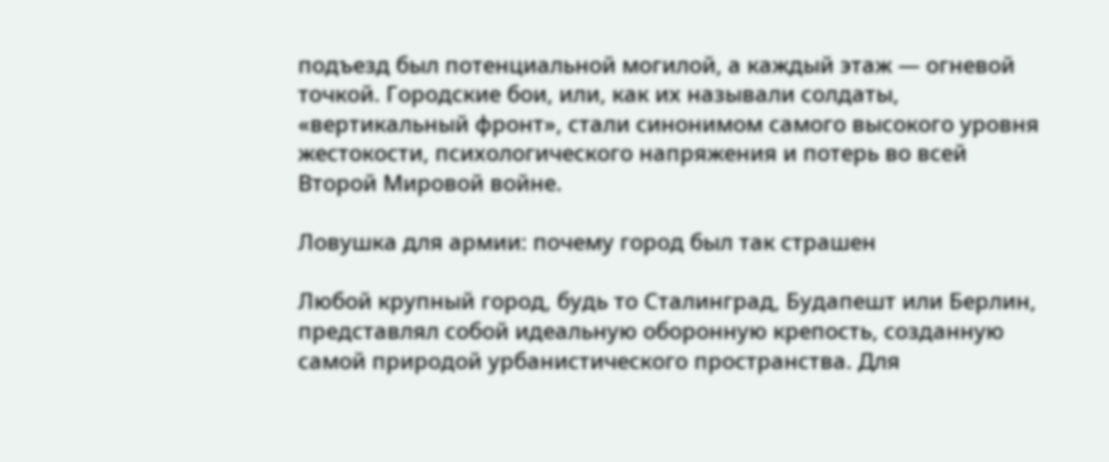подъезд был потенциальной могилой, а каждый этаж — огневой точкой. Городские бои, или, как их называли солдаты, «вертикальный фронт», стали синонимом самого высокого уровня жестокости, психологического напряжения и потерь во всей Второй Мировой войне.

Ловушка для армии: почему город был так страшен

Любой крупный город, будь то Сталинград, Будапешт или Берлин, представлял собой идеальную оборонную крепость, созданную самой природой урбанистического пространства. Для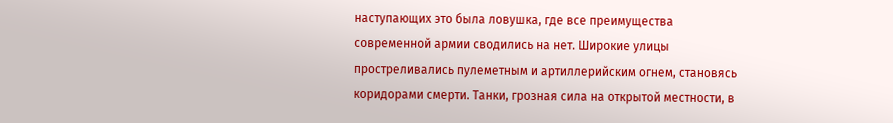наступающих это была ловушка, где все преимущества современной армии сводились на нет. Широкие улицы простреливались пулеметным и артиллерийским огнем, становясь коридорами смерти. Танки, грозная сила на открытой местности, в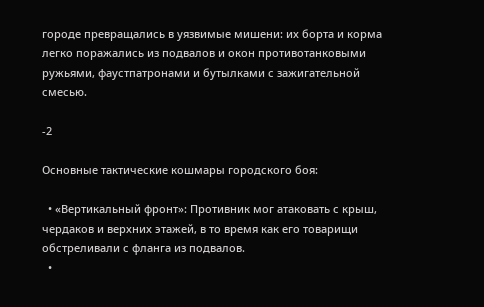городе превращались в уязвимые мишени: их борта и корма легко поражались из подвалов и окон противотанковыми ружьями, фаустпатронами и бутылками с зажигательной смесью.

-2

Основные тактические кошмары городского боя:

  • «Вертикальный фронт»: Противник мог атаковать с крыш, чердаков и верхних этажей, в то время как его товарищи обстреливали с фланга из подвалов.
  •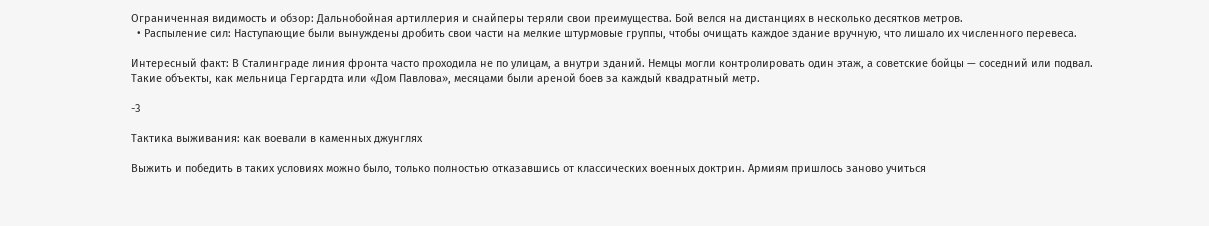Ограниченная видимость и обзор: Дальнобойная артиллерия и снайперы теряли свои преимущества. Бой велся на дистанциях в несколько десятков метров.
  • Распыление сил: Наступающие были вынуждены дробить свои части на мелкие штурмовые группы, чтобы очищать каждое здание вручную, что лишало их численного перевеса.

Интересный факт: В Сталинграде линия фронта часто проходила не по улицам, а внутри зданий. Немцы могли контролировать один этаж, а советские бойцы — соседний или подвал. Такие объекты, как мельница Гергардта или «Дом Павлова», месяцами были ареной боев за каждый квадратный метр.

-3

Тактика выживания: как воевали в каменных джунглях

Выжить и победить в таких условиях можно было, только полностью отказавшись от классических военных доктрин. Армиям пришлось заново учиться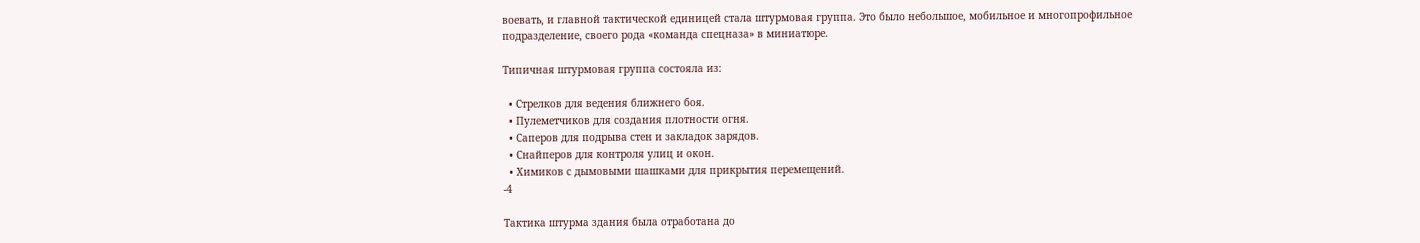воевать, и главной тактической единицей стала штурмовая группа. Это было небольшое, мобильное и многопрофильное подразделение, своего рода «команда спецназа» в миниатюре.

Типичная штурмовая группа состояла из:

  • Стрелков для ведения ближнего боя.
  • Пулеметчиков для создания плотности огня.
  • Саперов для подрыва стен и закладок зарядов.
  • Снайперов для контроля улиц и окон.
  • Химиков с дымовыми шашками для прикрытия перемещений.
-4

Тактика штурма здания была отработана до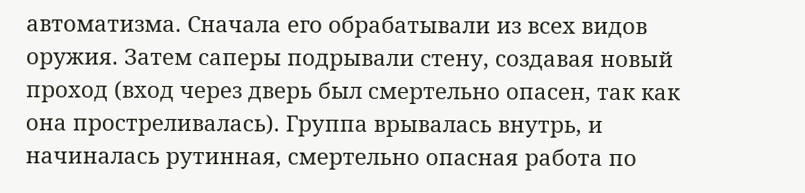автоматизма. Сначала его обрабатывали из всех видов оружия. Затем саперы подрывали стену, создавая новый проход (вход через дверь был смертельно опасен, так как она простреливалась). Группа врывалась внутрь, и начиналась рутинная, смертельно опасная работа по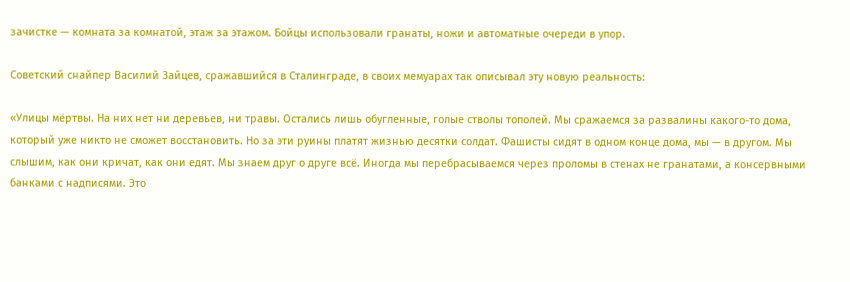зачистке — комната за комнатой, этаж за этажом. Бойцы использовали гранаты, ножи и автоматные очереди в упор.

Советский снайпер Василий Зайцев, сражавшийся в Сталинграде, в своих мемуарах так описывал эту новую реальность:

«Улицы мёртвы. На них нет ни деревьев, ни травы. Остались лишь обугленные, голые стволы тополей. Мы сражаемся за развалины какого-то дома, который уже никто не сможет восстановить. Но за эти руины платят жизнью десятки солдат. Фашисты сидят в одном конце дома, мы — в другом. Мы слышим, как они кричат, как они едят. Мы знаем друг о друге всё. Иногда мы перебрасываемся через проломы в стенах не гранатами, а консервными банками с надписями. Это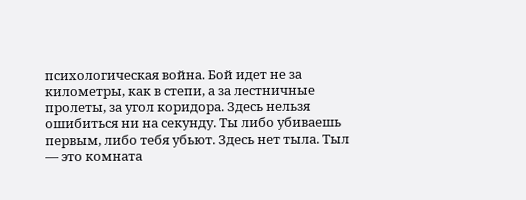психологическая война. Бой идет не за километры, как в степи, а за лестничные пролеты, за угол коридора. Здесь нельзя ошибиться ни на секунду. Ты либо убиваешь первым, либо тебя убьют. Здесь нет тыла. Тыл — это комната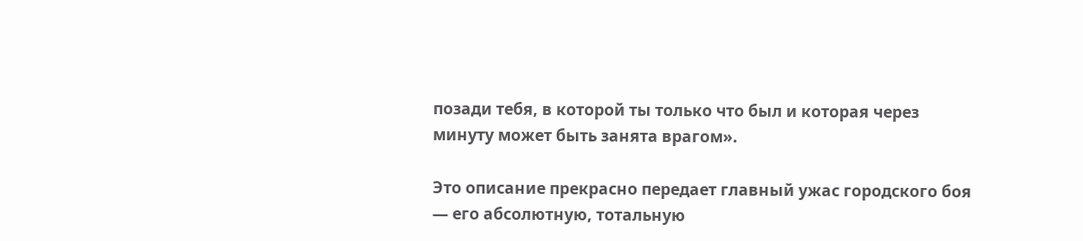позади тебя, в которой ты только что был и которая через минуту может быть занята врагом».

Это описание прекрасно передает главный ужас городского боя — его абсолютную, тотальную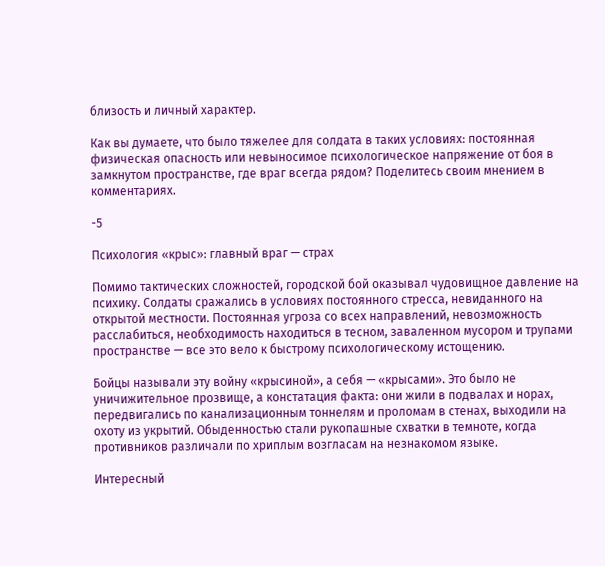близость и личный характер.

Как вы думаете, что было тяжелее для солдата в таких условиях: постоянная физическая опасность или невыносимое психологическое напряжение от боя в замкнутом пространстве, где враг всегда рядом? Поделитесь своим мнением в комментариях.

-5

Психология «крыс»: главный враг — страх

Помимо тактических сложностей, городской бой оказывал чудовищное давление на психику. Солдаты сражались в условиях постоянного стресса, невиданного на открытой местности. Постоянная угроза со всех направлений, невозможность расслабиться, необходимость находиться в тесном, заваленном мусором и трупами пространстве — все это вело к быстрому психологическому истощению.

Бойцы называли эту войну «крысиной», а себя — «крысами». Это было не уничижительное прозвище, а констатация факта: они жили в подвалах и норах, передвигались по канализационным тоннелям и проломам в стенах, выходили на охоту из укрытий. Обыденностью стали рукопашные схватки в темноте, когда противников различали по хриплым возгласам на незнакомом языке.

Интересный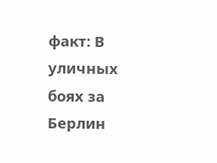факт: В уличных боях за Берлин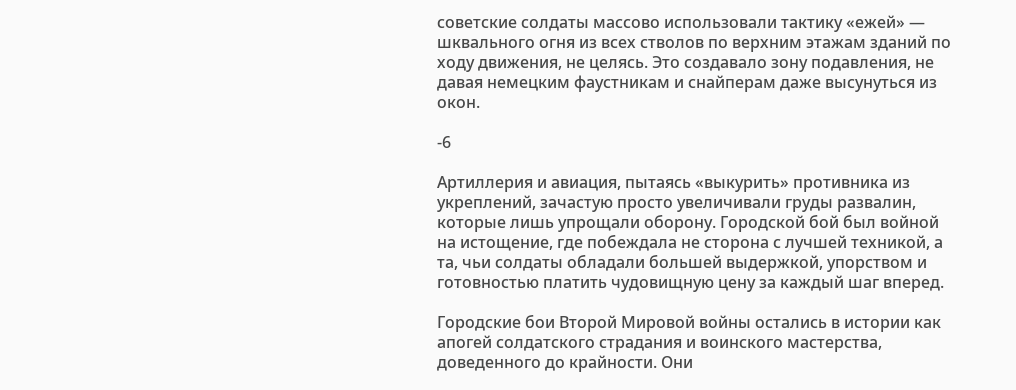советские солдаты массово использовали тактику «ежей» — шквального огня из всех стволов по верхним этажам зданий по ходу движения, не целясь. Это создавало зону подавления, не давая немецким фаустникам и снайперам даже высунуться из окон.

-6

Артиллерия и авиация, пытаясь «выкурить» противника из укреплений, зачастую просто увеличивали груды развалин, которые лишь упрощали оборону. Городской бой был войной на истощение, где побеждала не сторона с лучшей техникой, а та, чьи солдаты обладали большей выдержкой, упорством и готовностью платить чудовищную цену за каждый шаг вперед.

Городские бои Второй Мировой войны остались в истории как апогей солдатского страдания и воинского мастерства, доведенного до крайности. Они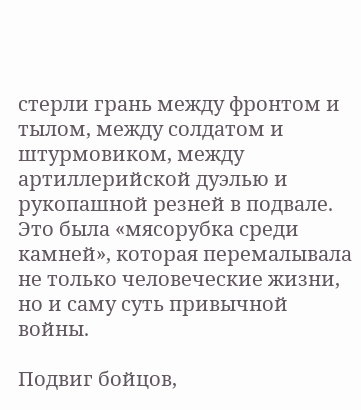стерли грань между фронтом и тылом, между солдатом и штурмовиком, между артиллерийской дуэлью и рукопашной резней в подвале. Это была «мясорубка среди камней», которая перемалывала не только человеческие жизни, но и саму суть привычной войны.

Подвиг бойцов,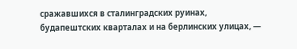сражавшихся в сталинградских руинах, будапештских кварталах и на берлинских улицах, —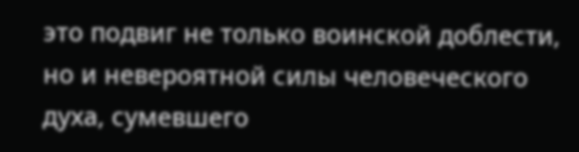это подвиг не только воинской доблести, но и невероятной силы человеческого духа, сумевшего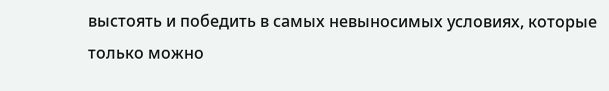выстоять и победить в самых невыносимых условиях, которые только можно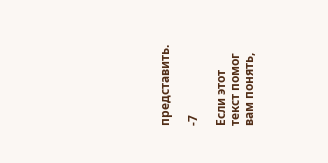представить.

-7

Если этот текст помог вам понять,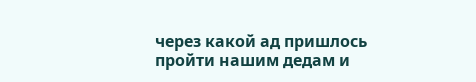через какой ад пришлось пройти нашим дедам и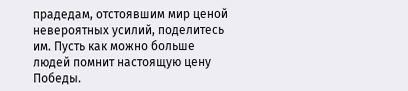прадедам, отстоявшим мир ценой невероятных усилий, поделитесь им. Пусть как можно больше людей помнит настоящую цену Победы.